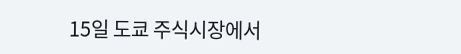15일 도쿄 주식시장에서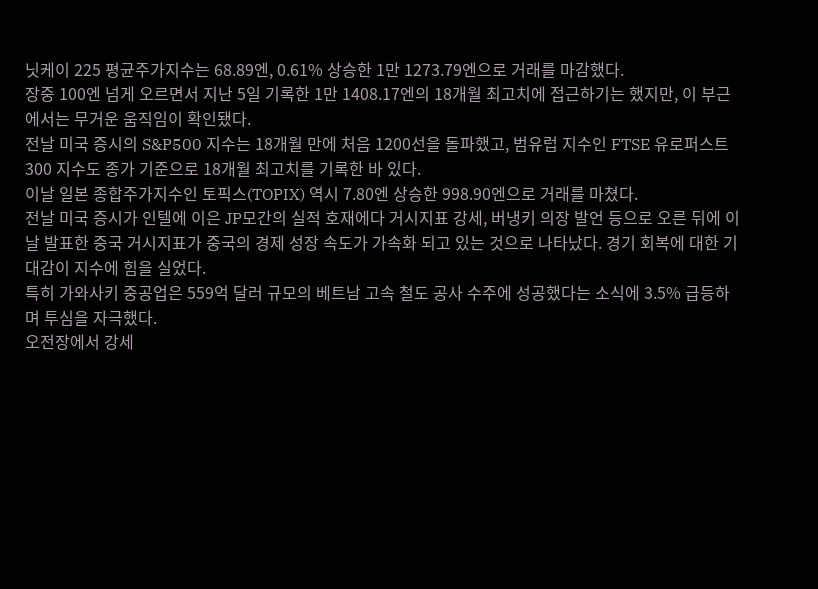닛케이 225 평균주가지수는 68.89엔, 0.61% 상승한 1만 1273.79엔으로 거래를 마감했다.
장중 100엔 넘게 오르면서 지난 5일 기록한 1만 1408.17엔의 18개월 최고치에 접근하기는 했지만, 이 부근에서는 무거운 움직임이 확인됐다.
전날 미국 증시의 S&P500 지수는 18개월 만에 처음 1200선을 돌파했고, 범유럽 지수인 FTSE 유로퍼스트300 지수도 종가 기준으로 18개월 최고치를 기록한 바 있다.
이날 일본 종합주가지수인 토픽스(TOPIX) 역시 7.80엔 상승한 998.90엔으로 거래를 마쳤다.
전날 미국 증시가 인텔에 이은 JP모간의 실적 호재에다 거시지표 강세, 버냉키 의장 발언 등으로 오른 뒤에 이날 발표한 중국 거시지표가 중국의 경제 성장 속도가 가속화 되고 있는 것으로 나타났다. 경기 회복에 대한 기대감이 지수에 힘을 실었다.
특히 가와사키 중공업은 559억 달러 규모의 베트남 고속 철도 공사 수주에 성공했다는 소식에 3.5% 급등하며 투심을 자극했다.
오전장에서 강세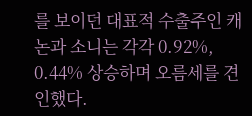를 보이던 대표적 수출주인 캐논과 소니는 각각 0.92%, 0.44% 상승하며 오름세를 견인했다.